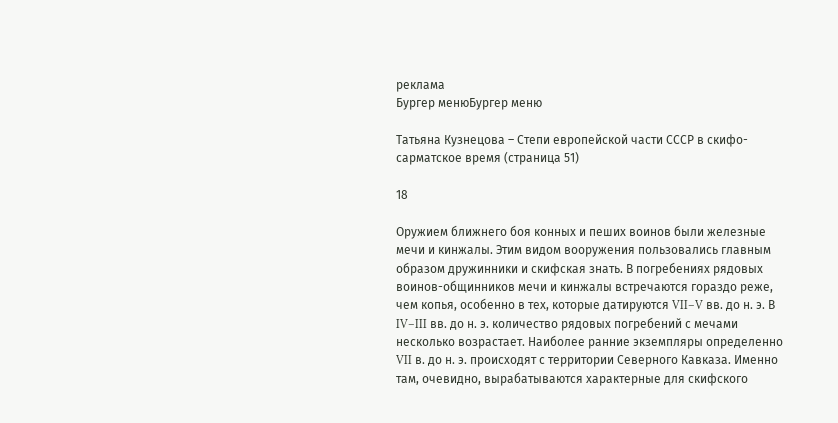реклама
Бургер менюБургер меню

Татьяна Кузнецова – Степи европейской части СССР в скифо-сарматское время (страница 51)

18

Оружием ближнего боя конных и пеших воинов были железные мечи и кинжалы. Этим видом вооружения пользовались главным образом дружинники и скифская знать. В погребениях рядовых воинов-общинников мечи и кинжалы встречаются гораздо реже, чем копья, особенно в тех, которые датируются VII–V вв. до н. э. В IV–III вв. до н. э. количество рядовых погребений с мечами несколько возрастает. Наиболее ранние экземпляры определенно VII в. до н. э. происходят с территории Северного Кавказа. Именно там, очевидно, вырабатываются характерные для скифского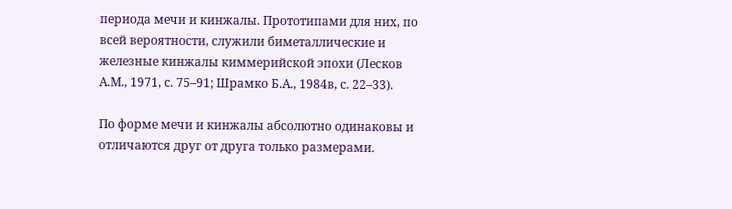периода мечи и кинжалы. Прототипами для них, по всей вероятности, служили биметаллические и железные кинжалы киммерийской эпохи (Лесков А.М., 1971, с. 75–91; Шрамко Б.А., 1984в, с. 22–33).

По форме мечи и кинжалы абсолютно одинаковы и отличаются друг от друга только размерами.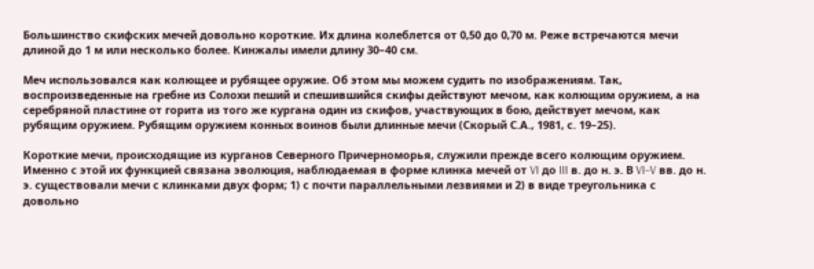Большинство скифских мечей довольно короткие. Их длина колеблется от 0,50 до 0,70 м. Реже встречаются мечи длиной до 1 м или несколько более. Кинжалы имели длину 30–40 см.

Меч использовался как колющее и рубящее оружие. Об этом мы можем судить по изображениям. Так, воспроизведенные на гребне из Солохи пеший и спешившийся скифы действуют мечом, как колющим оружием, а на серебряной пластине от горита из того же кургана один из скифов, участвующих в бою, действует мечом, как рубящим оружием. Рубящим оружием конных воинов были длинные мечи (Скорый С.А., 1981, с. 19–25).

Короткие мечи, происходящие из курганов Северного Причерноморья, служили прежде всего колющим оружием. Именно с этой их функцией связана эволюция, наблюдаемая в форме клинка мечей от VI до III в. до н. э. В VI–V вв. до н. э. существовали мечи с клинками двух форм; 1) с почти параллельными лезвиями и 2) в виде треугольника с довольно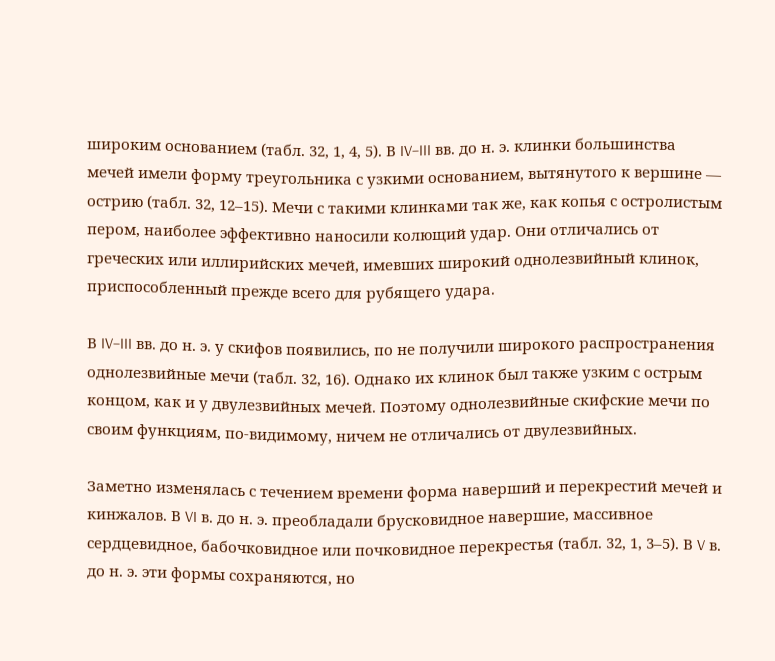широким основанием (табл. 32, 1, 4, 5). В IV–III вв. до н. э. клинки большинства мечей имели форму треугольника с узкими основанием, вытянутого к вершине — острию (табл. 32, 12–15). Мечи с такими клинками так же, как копья с остролистым пером, наиболее эффективно наносили колющий удар. Они отличались от греческих или иллирийских мечей, имевших широкий однолезвийный клинок, приспособленный прежде всего для рубящего удара.

В IV–III вв. до н. э. у скифов появились, по не получили широкого распространения однолезвийные мечи (табл. 32, 16). Однако их клинок был также узким с острым концом, как и у двулезвийных мечей. Поэтому однолезвийные скифские мечи по своим функциям, по-видимому, ничем не отличались от двулезвийных.

Заметно изменялась с течением времени форма наверший и перекрестий мечей и кинжалов. В VI в. до н. э. преобладали брусковидное навершие, массивное сердцевидное, бабочковидное или почковидное перекрестья (табл. 32, 1, 3–5). В V в. до н. э. эти формы сохраняются, но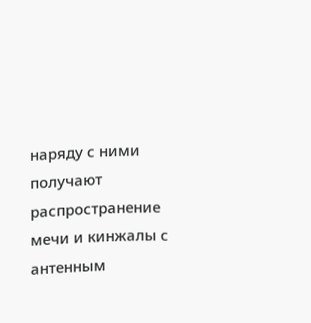наряду с ними получают распространение мечи и кинжалы с антенным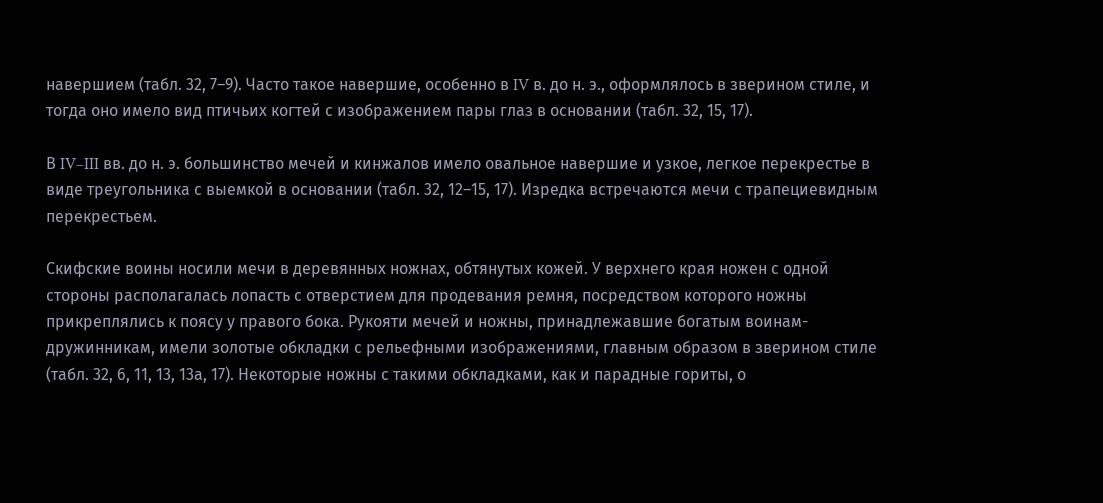навершием (табл. 32, 7–9). Часто такое навершие, особенно в IV в. до н. э., оформлялось в зверином стиле, и тогда оно имело вид птичьих когтей с изображением пары глаз в основании (табл. 32, 15, 17).

В IV–III вв. до н. э. большинство мечей и кинжалов имело овальное навершие и узкое, легкое перекрестье в виде треугольника с выемкой в основании (табл. 32, 12–15, 17). Изредка встречаются мечи с трапециевидным перекрестьем.

Скифские воины носили мечи в деревянных ножнах, обтянутых кожей. У верхнего края ножен с одной стороны располагалась лопасть с отверстием для продевания ремня, посредством которого ножны прикреплялись к поясу у правого бока. Рукояти мечей и ножны, принадлежавшие богатым воинам-дружинникам, имели золотые обкладки с рельефными изображениями, главным образом в зверином стиле (табл. 32, 6, 11, 13, 13а, 17). Некоторые ножны с такими обкладками, как и парадные гориты, о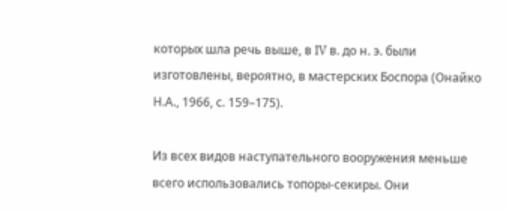которых шла речь выше, в IV в. до н. э. были изготовлены, вероятно, в мастерских Боспора (Онайко Н.А., 1966, с. 159–175).

Из всех видов наступательного вооружения меньше всего использовались топоры-секиры. Они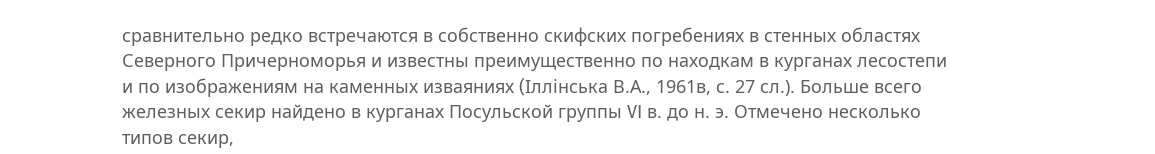сравнительно редко встречаются в собственно скифских погребениях в стенных областях Северного Причерноморья и известны преимущественно по находкам в курганах лесостепи и по изображениям на каменных изваяниях (Iллiнська В.А., 1961в, с. 27 сл.). Больше всего железных секир найдено в курганах Посульской группы VI в. до н. э. Отмечено несколько типов секир,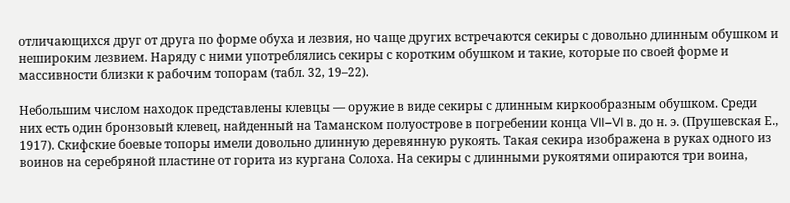отличающихся друг от друга по форме обуха и лезвия, но чаще других встречаются секиры с довольно длинным обушком и нешироким лезвием. Наряду с ними употреблялись секиры с коротким обушком и такие, которые по своей форме и массивности близки к рабочим топорам (табл. 32, 19–22).

Небольшим числом находок представлены клевцы — оружие в виде секиры с длинным киркообразным обушком. Среди них есть один бронзовый клевец, найденный на Таманском полуострове в погребении конца VII–VI в. до н. э. (Прушевская Е., 1917). Скифские боевые топоры имели довольно длинную деревянную рукоять. Такая секира изображена в руках одного из воинов на серебряной пластине от горита из кургана Солоха. На секиры с длинными рукоятями опираются три воина,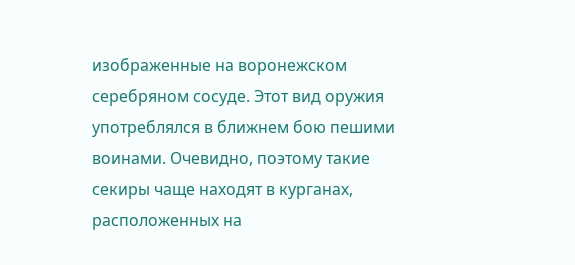изображенные на воронежском серебряном сосуде. Этот вид оружия употреблялся в ближнем бою пешими воинами. Очевидно, поэтому такие секиры чаще находят в курганах, расположенных на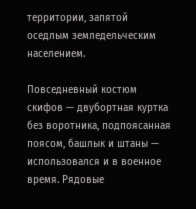территории, запятой оседлым земледельческим населением.

Повседневный костюм скифов — двубортная куртка без воротника, подпоясанная поясом, башлык и штаны — использовался и в военное время. Рядовые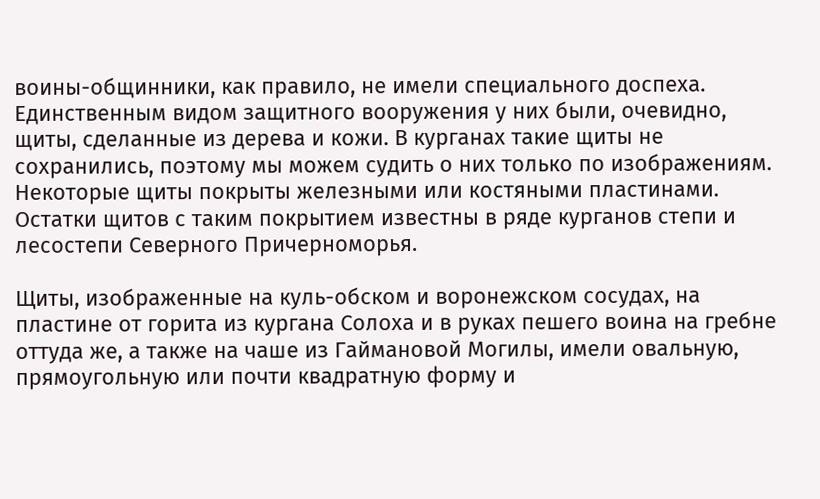воины-общинники, как правило, не имели специального доспеха. Единственным видом защитного вооружения у них были, очевидно, щиты, сделанные из дерева и кожи. В курганах такие щиты не сохранились, поэтому мы можем судить о них только по изображениям. Некоторые щиты покрыты железными или костяными пластинами. Остатки щитов с таким покрытием известны в ряде курганов степи и лесостепи Северного Причерноморья.

Щиты, изображенные на куль-обском и воронежском сосудах, на пластине от горита из кургана Солоха и в руках пешего воина на гребне оттуда же, а также на чаше из Гаймановой Могилы, имели овальную, прямоугольную или почти квадратную форму и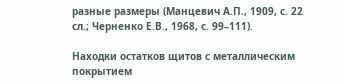разные размеры (Манцевич А.П., 1909, с. 22 сл.; Черненко Е.В., 1968, с. 99–111).

Находки остатков щитов с металлическим покрытием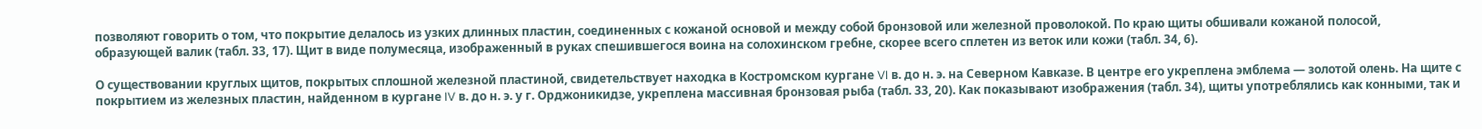позволяют говорить о том, что покрытие делалось из узких длинных пластин, соединенных с кожаной основой и между собой бронзовой или железной проволокой. По краю щиты обшивали кожаной полосой, образующей валик (табл. 33, 17). Щит в виде полумесяца, изображенный в руках спешившегося воина на солохинском гребне, скорее всего сплетен из веток или кожи (табл. 34, 6).

О существовании круглых щитов, покрытых сплошной железной пластиной, свидетельствует находка в Костромском кургане VI в. до н. э. на Северном Кавказе. В центре его укреплена эмблема — золотой олень. На щите с покрытием из железных пластин, найденном в кургане IV в. до н. э. у г. Орджоникидзе, укреплена массивная бронзовая рыба (табл. 33, 20). Как показывают изображения (табл. 34), щиты употреблялись как конными, так и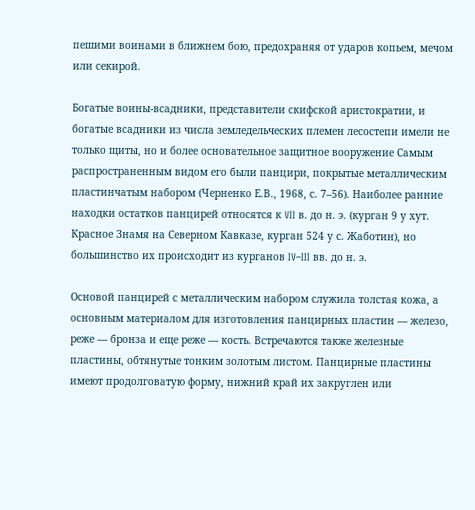пешими воинами в ближнем бою, предохраняя от ударов копьем, мечом или секирой.

Богатые воины-всадники, представители скифской аристократии, и богатые всадники из числа земледельческих племен лесостепи имели не только щиты, но и более основательное защитное вооружение Самым распространенным видом его были панцири, покрытые металлическим пластинчатым набором (Черненко Е.В., 1968, с. 7–56). Наиболее ранние находки остатков панцирей относятся к VII в. до н. э. (курган 9 у хут. Красное Знамя на Северном Кавказе, курган 524 у с. Жаботин), но большинство их происходит из курганов IV–III вв. до н. э.

Основой панцирей с металлическим набором служила толстая кожа, а основным материалом для изготовления панцирных пластин — железо, реже — бронза и еще реже — кость. Встречаются также железные пластины, обтянутые тонким золотым листом. Панцирные пластины имеют продолговатую форму, нижний край их закруглен или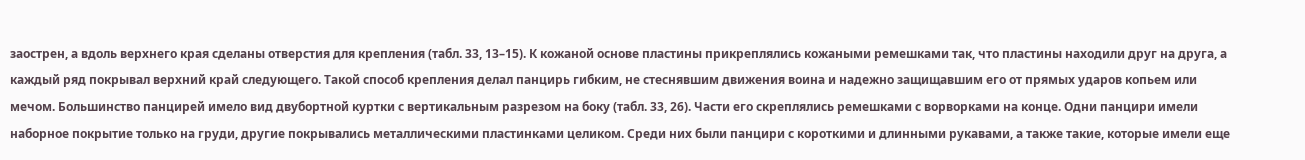заострен, а вдоль верхнего края сделаны отверстия для крепления (табл. 33, 13–15). К кожаной основе пластины прикреплялись кожаными ремешками так, что пластины находили друг на друга, а каждый ряд покрывал верхний край следующего. Такой способ крепления делал панцирь гибким, не стеснявшим движения воина и надежно защищавшим его от прямых ударов копьем или мечом. Большинство панцирей имело вид двубортной куртки с вертикальным разрезом на боку (табл. 33, 26). Части его скреплялись ремешками с ворворками на конце. Одни панцири имели наборное покрытие только на груди, другие покрывались металлическими пластинками целиком. Среди них были панцири с короткими и длинными рукавами, а также такие, которые имели еще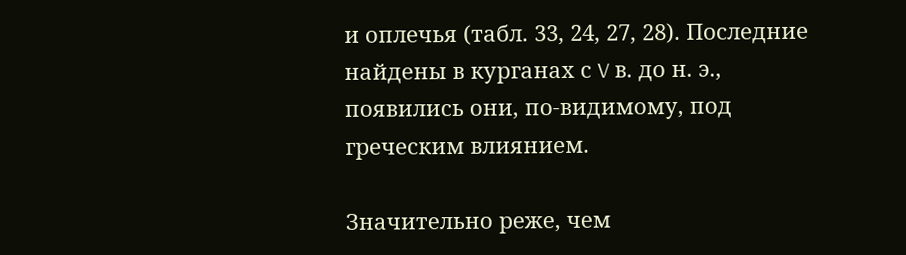и оплечья (табл. 33, 24, 27, 28). Последние найдены в курганах с V в. до н. э., появились они, по-видимому, под греческим влиянием.

Значительно реже, чем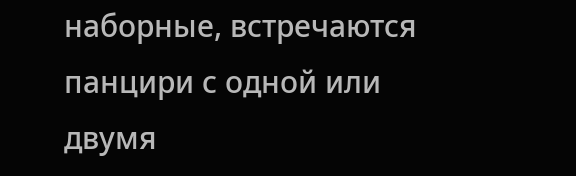наборные, встречаются панцири с одной или двумя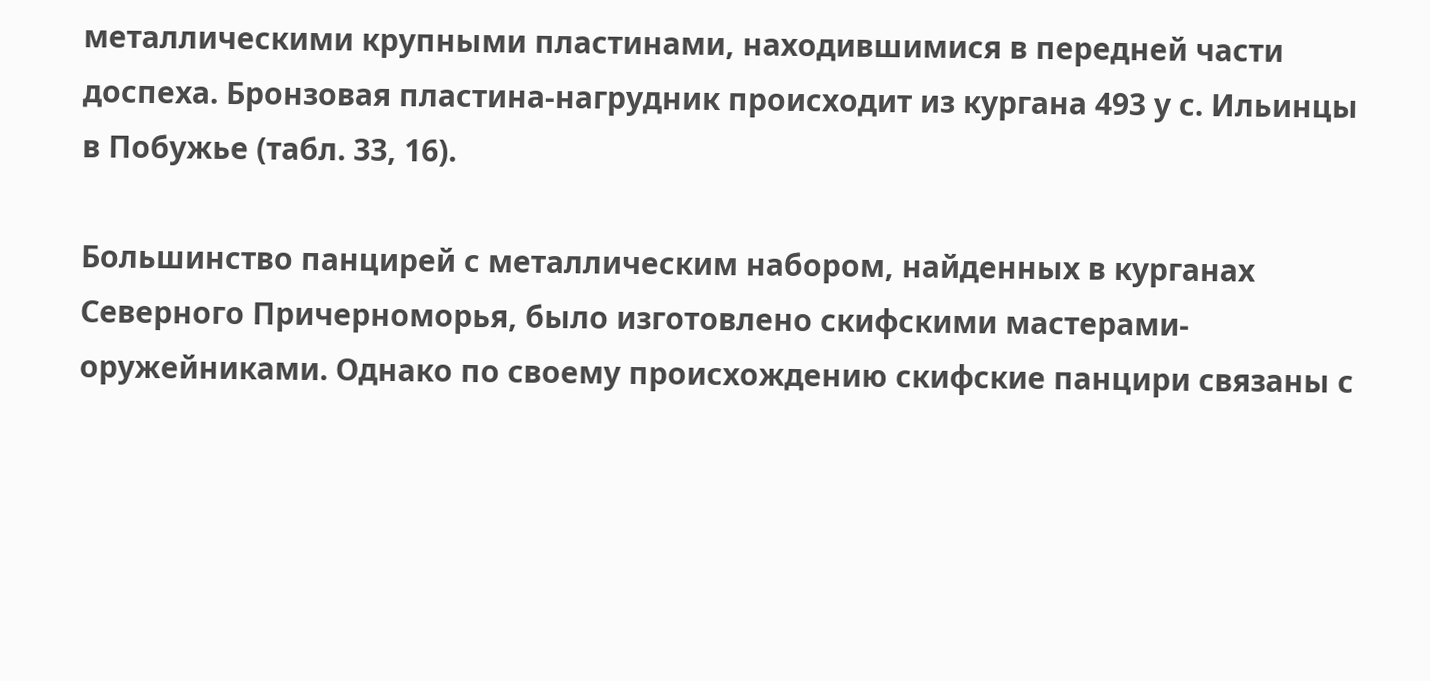металлическими крупными пластинами, находившимися в передней части доспеха. Бронзовая пластина-нагрудник происходит из кургана 493 у с. Ильинцы в Побужье (табл. 33, 16).

Большинство панцирей с металлическим набором, найденных в курганах Северного Причерноморья, было изготовлено скифскими мастерами-оружейниками. Однако по своему происхождению скифские панцири связаны с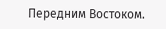Передним Востоком.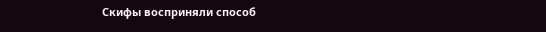Скифы восприняли способ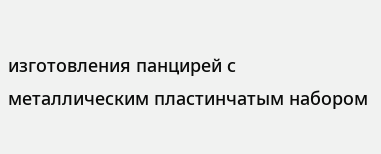изготовления панцирей с металлическим пластинчатым набором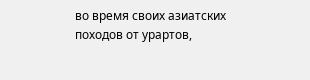во время своих азиатских походов от урартов,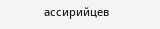ассирийцев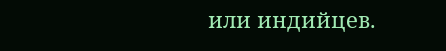или индийцев.